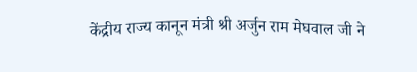केंद्रीय राज्य कानून मंत्री श्री अर्जुन राम मेघवाल जी ने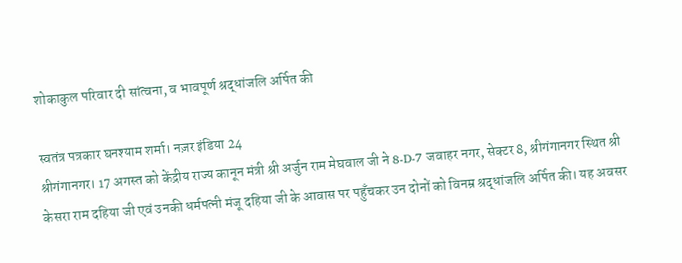शोकाकुल परिवार दी सांत्वना, व भावपूर्ण श्रद्धांजलि अर्पित की

स्वतंत्र पत्रकार घनश्याम शर्मा। नज़र इंडिया 24
श्रीगंगानगर। 17 अगस्त को केंद्रीय राज्य कानून मंत्री श्री अर्जुन राम मेघवाल जी ने 8-D-7 जवाहर नगर, सेक्टर 8, श्रीगंगानगर स्थित श्री केसरा राम दहिया जी एवं उनकी धर्मपत्नी मंजू दहिया जी के आवास पर पहुँचकर उन दोनों को विनम्र श्रद्धांजलि अर्पित की। यह अवसर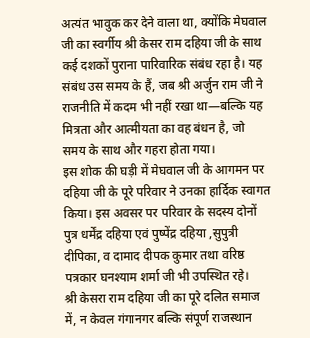अत्यंत भावुक कर देने वाला था, क्योंकि मेघवाल जी का स्वर्गीय श्री केसर राम दहिया जी के साथ कई दशकों पुराना पारिवारिक संबंध रहा है। यह संबंध उस समय के हैं, जब श्री अर्जुन राम जी ने राजनीति में कदम भी नहीं रखा था—बल्कि यह मित्रता और आत्मीयता का वह बंधन है, जो समय के साथ और गहरा होता गया।
इस शोक की घड़ी में मेघवाल जी के आगमन पर दहिया जी के पूरे परिवार ने उनका हार्दिक स्वागत किया। इस अवसर पर परिवार के सदस्य दोनों पुत्र धर्मेंद्र दहिया एवं पुष्पेंद्र दहिया ,सुपुत्री दीपिका, व दामाद दीपक कुमार तथा वरिष्ठ पत्रकार घनश्याम शर्मा जी भी उपस्थित रहे।
श्री केसरा राम दहिया जी का पूरे दलित समाज में, न केवल गंगानगर बल्कि संपूर्ण राजस्थान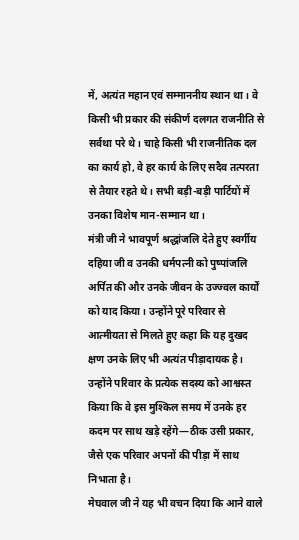में, अत्यंत महान एवं सम्माननीय स्थान था। वे किसी भी प्रकार की संकीर्ण दलगत राजनीति से सर्वथा परे थे। चाहे किसी भी राजनीतिक दल का कार्य हो, वे हर कार्य के लिए सदैव तत्परता से तैयार रहते थे। सभी बड़ी-बड़ी पार्टियों में उनका विशेष मान-सम्मान था।
मंत्री जी ने भावपूर्ण श्रद्धांजलि देते हुए स्वर्गीय दहिया जी व उनकी धर्मपत्नी को पुष्पांजलि अर्पित की और उनके जीवन के उज्ज्वल कार्यों को याद किया। उन्होंने पूरे परिवार से आत्मीयता से मिलते हुए कहा कि यह दुखद क्षण उनके लिए भी अत्यंत पीड़ादायक है। उन्होंने परिवार के प्रत्येक सदस्य को आश्वस्त किया कि वे इस मुश्किल समय में उनके हर कदम पर साथ खड़े रहेंगे—ठीक उसी प्रकार, जैसे एक परिवार अपनों की पीड़ा में साथ निभाता है।
मेघवाल जी ने यह भी वचन दिया कि आने वाले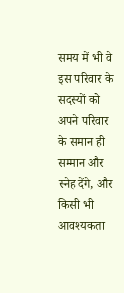समय में भी वे इस परिवार के सदस्यों को अपने परिवार के समान ही सम्मान और स्नेह देंगे, और किसी भी आवश्यकता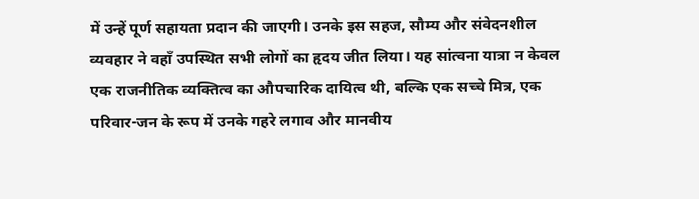में उन्हें पूर्ण सहायता प्रदान की जाएगी। उनके इस सहज, सौम्य और संवेदनशील व्यवहार ने वहाँ उपस्थित सभी लोगों का हृदय जीत लिया। यह सांत्वना यात्रा न केवल एक राजनीतिक व्यक्तित्व का औपचारिक दायित्व थी, बल्कि एक सच्चे मित्र, एक परिवार-जन के रूप में उनके गहरे लगाव और मानवीय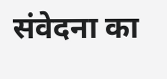संवेदना का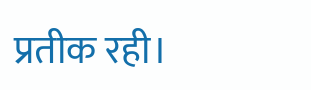प्रतीक रही।